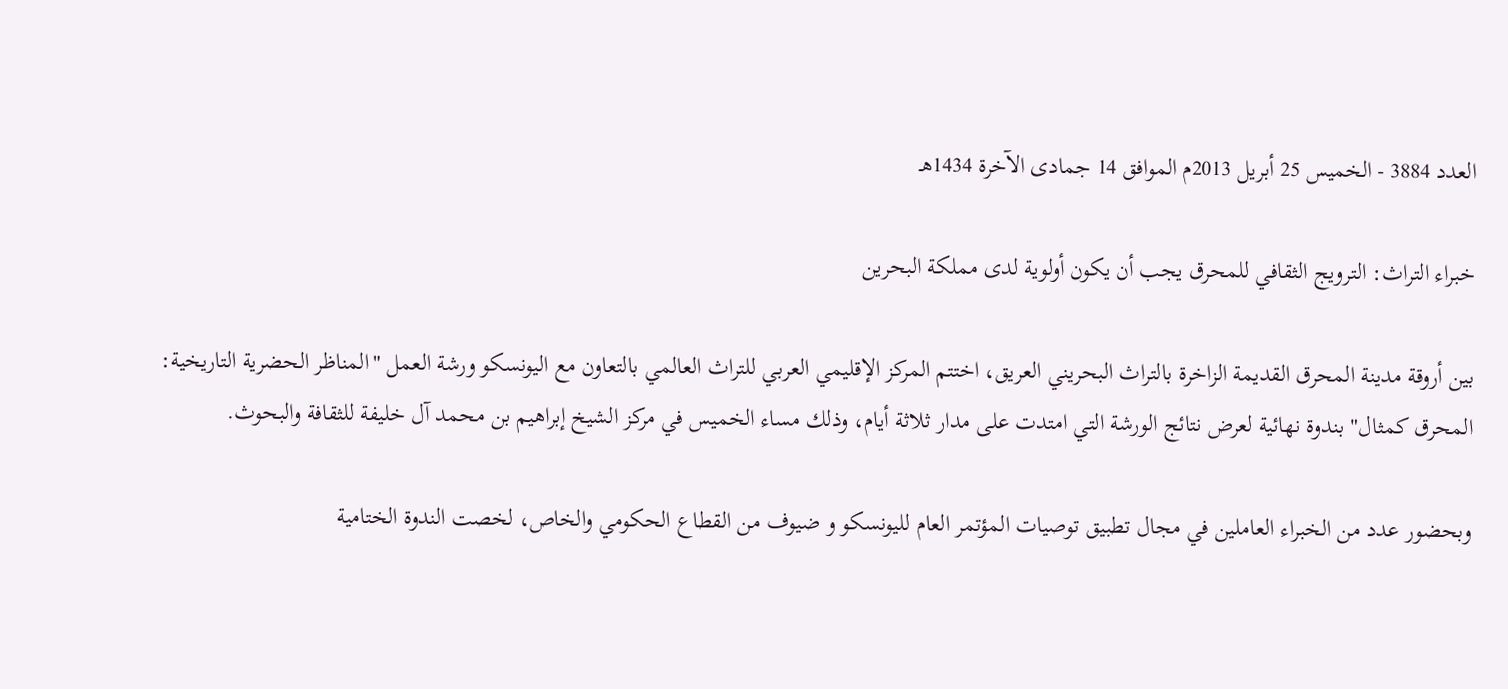العدد 3884 - الخميس 25 أبريل 2013م الموافق 14 جمادى الآخرة 1434هـ

خبراء التراث: الترويج الثقافي للمحرق يجب أن يكون أولوية لدى مملكة البحرين

بين أروقة مدينة المحرق القديمة الزاخرة بالتراث البحريني العريق، اختتم المركز الإقليمي العربي للتراث العالمي بالتعاون مع اليونسكو ورشة العمل "المناظر الحضرية التاريخية: المحرق كمثال" بندوة نهائية لعرض نتائج الورشة التي امتدت على مدار ثلاثة أيام، وذلك مساء الخميس في مركز الشيخ إبراهيم بن محمد آل خليفة للثقافة والبحوث.

وبحضور عدد من الخبراء العاملين في مجال تطبيق توصيات المؤتمر العام لليونسكو و ضيوف من القطاع الحكومي والخاص، لخصت الندوة الختامية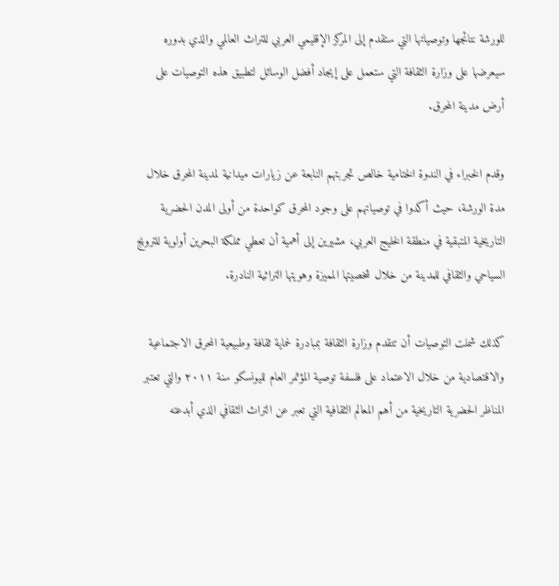للورشة نتائجها وتوصياتها التي ستقدم إلى المركز الإقليمي العربي للتراث العالمي والذي بدوره سيعرضها على وزارة الثقافة التي ستعمل على إيجاد أفضل الوسائل لتطبيق هذه التوصيات على أرض مدينة المحرق.

وقدم الخبراء في الندوة الختامية خالص تجربتهم النابعة عن زيارات ميدانية لمدينة المحرق خلال مدة الورشة، حيث أكدوا في توصياتهم على وجود المحرق كواحدة من أولى المدن الحضرية التاريخية المتبقية في منطقة الخليج العربي، مشيرين إلى أهمية أن تعطي مملكة البحرين أولوية للترويج السياحي والثقافي للمدينة من خلال شخصيتها المميزة وهويتها التراثية النادرة.

كذلك شملت التوصيات أن تتقدم وزارة الثقافة بمبادرة لحماية ثقافة وطبيعية المحرق الاجتماعية والاقتصادية من خلال الاعتماد على فلسفة توصية المؤتمر العام لليونسكو سنة ٢٠١١ والتي تعتبر المناظر الحضرية التاريخية من أهم المعالم الثقافية التي تعبر عن التراث الثقافي الذي أبدعته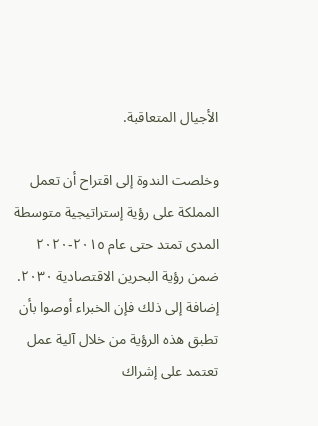الأجيال المتعاقبة.

وخلصت الندوة إلى اقتراح أن تعمل المملكة على رؤية إستراتيجية متوسطة المدى تمتد حتى عام ٢٠١٥-٢٠٢٠ ضمن رؤية البحرين الاقتصادية ٢٠٣٠. إضافة إلى ذلك فإن الخبراء أوصوا بأن تطبق هذه الرؤية من خلال آلية عمل تعتمد على إشراك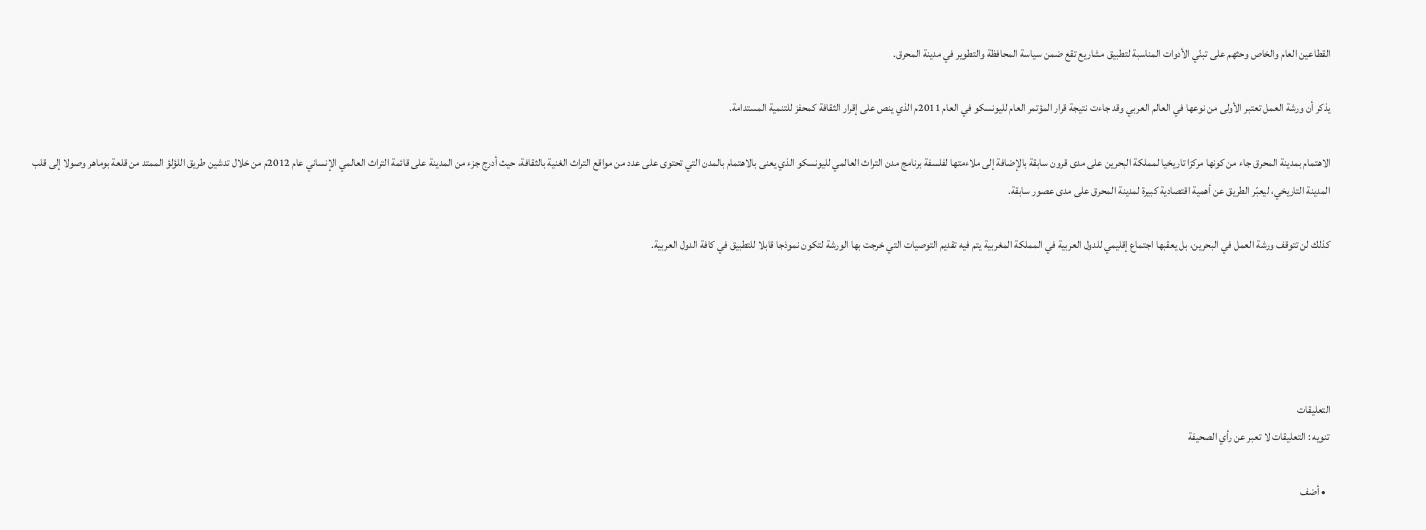القطاعين العام والخاص وحثهم على تبنّي الأدوات المناسبة لتطبيق مشاريع تقع ضمن سياسة المحافظة والتطوير في مدينة المحرق.

يذكر أن ورشة العمل تعتبر الأولى من نوعها في العالم العربي وقد جاءت نتيجة قرار المؤتمر العام لليونسكو في العام 2011م الذي ينص على إقرار الثقافة كمحفز للتنمية المستدامة.

الاهتمام بمدينة المحرق جاء من كونها مركزا تاريخيا لمملكة البحرين على مدى قرون سابقة بالإضافة إلى ملاءمتها لفلسفة برنامج مدن التراث العالمي لليونسكو الذي يعنى بالاهتمام بالمدن التي تحتوى على عدد من مواقع التراث الغنية بالثقافة، حيث أدرج جزء من المدينة على قائمة التراث العالمي الإنساني عام 2012م من خلال تدشين طريق اللؤلؤ الممتد من قلعة بوماهر وصولا إلى قلب المدينة التاريخي، ليعبّر الطريق عن أهمية اقتصادية كبيرة لمدينة المحرق على مدى عصور سابقة.

كذلك لن تتوقف ورشة العمل في البحرين، بل يعقبها اجتماع إقليمي للدول العربية في المملكة المغربية يتم فيه تقديم التوصيات التي خرجت بها الورشة لتكون نموذجا قابلا للتطبيق في كافة الدول العربية.





التعليقات
تنويه : التعليقات لا تعبر عن رأي الصحيفة

  • أضف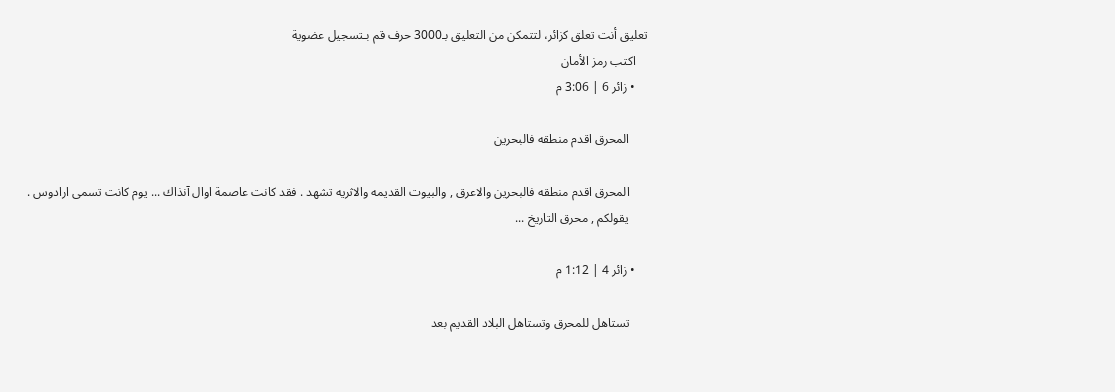تعليق أنت تعلق كزائر، لتتمكن من التعليق بـ3000 حرف قم بـتسجيل عضوية
    اكتب رمز الأمان
    • زائر 6 | 3:06 م

      المحرق اقدم منطقه فالبحرين

      المحرق اقدم منطقه فالبحرين والاعرق , والبيوت القديمه والاثريه تشهد . فقد كانت عاصمة اوال آنذاك ... يوم كانت تسمى ارادوس .
      يقولكم , محرق التاريخ ...

    • زائر 4 | 1:12 م

      تستاهل للمحرق وتستاهل البلاد القديم بعد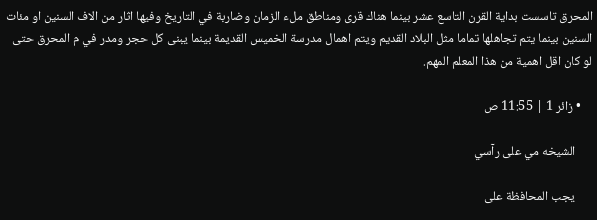المحرق تاسست بداية القرن التاسع عشر بينما هناك قرى ومناطق ملء الزمان وضاربة في التاريخ وفيها اثار من الاف السنين او مئات السنين بينما يتم تجاهلها تماما مثل البلاد القديم ويتم اهمال مدرسة الخميس القديمة بينما يبنى كل حجر ومدر في م المحرق حتى لو كان اقل اهمية من هذا المعلم المهم.

    • زائر 1 | 11:55 ص

      الشيخه مي على رآسي

      يجب المحافظة على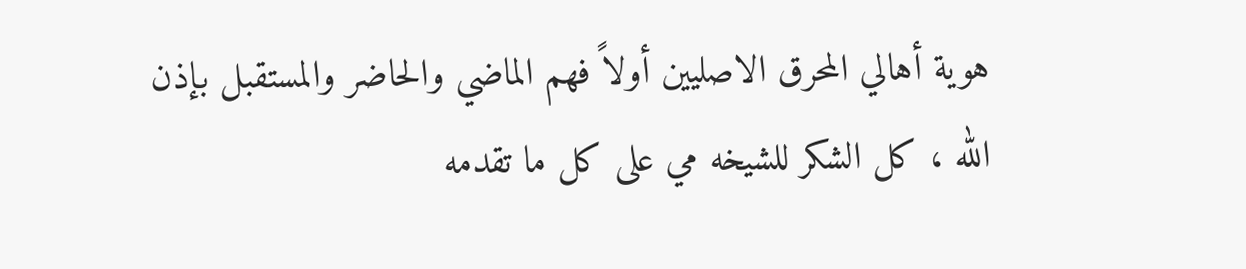هوية أهالي المحرق الاصليين أولاً فهم الماضي والحاضر والمستقبل بإذن الله ، كل الشكر للشيخه مي على كل ما تقدمه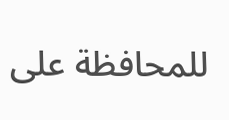للمحافظة على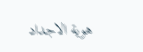هوية الاجداد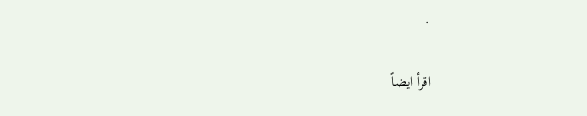.

اقرأ ايضاً